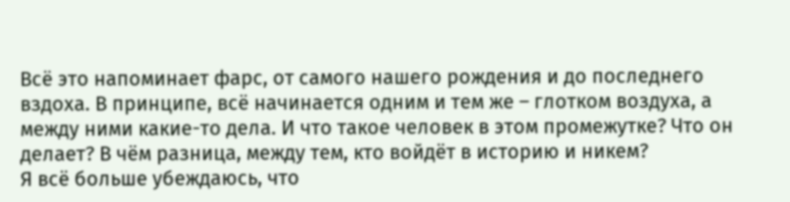Всё это напоминает фарс, от самого нашего рождения и до последнего вздоха. В принципе, всё начинается одним и тем же – глотком воздуха, а между ними какие-то дела. И что такое человек в этом промежутке? Что он делает? В чём разница, между тем, кто войдёт в историю и никем?
Я всё больше убеждаюсь, что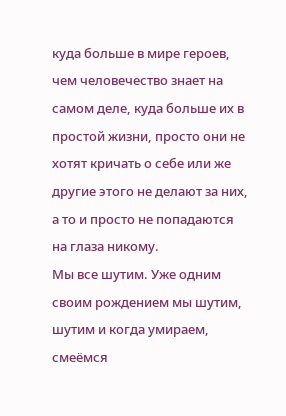куда больше в мире героев, чем человечество знает на самом деле, куда больше их в простой жизни, просто они не хотят кричать о себе или же другие этого не делают за них, а то и просто не попадаются на глаза никому.
Мы все шутим. Уже одним своим рождением мы шутим, шутим и когда умираем, смеёмся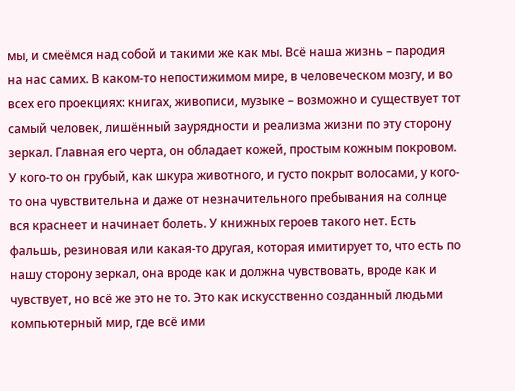мы, и смеёмся над собой и такими же как мы. Всё наша жизнь – пародия на нас самих. В каком-то непостижимом мире, в человеческом мозгу, и во всех его проекциях: книгах, живописи, музыке – возможно и существует тот самый человек, лишённый заурядности и реализма жизни по эту сторону зеркал. Главная его черта, он обладает кожей, простым кожным покровом. У кого-то он грубый, как шкура животного, и густо покрыт волосами, у кого-то она чувствительна и даже от незначительного пребывания на солнце вся краснеет и начинает болеть. У книжных героев такого нет. Есть фальшь, резиновая или какая-то другая, которая имитирует то, что есть по нашу сторону зеркал, она вроде как и должна чувствовать, вроде как и чувствует, но всё же это не то. Это как искусственно созданный людьми компьютерный мир, где всё ими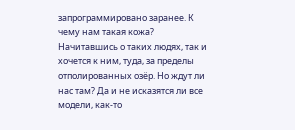запрограммировано заранее. К чему нам такая кожа?
Начитавшись о таких людях, так и хочется к ним, туда, за пределы отполированных озёр. Но ждут ли нас там? Да и не исказятся ли все модели, как-то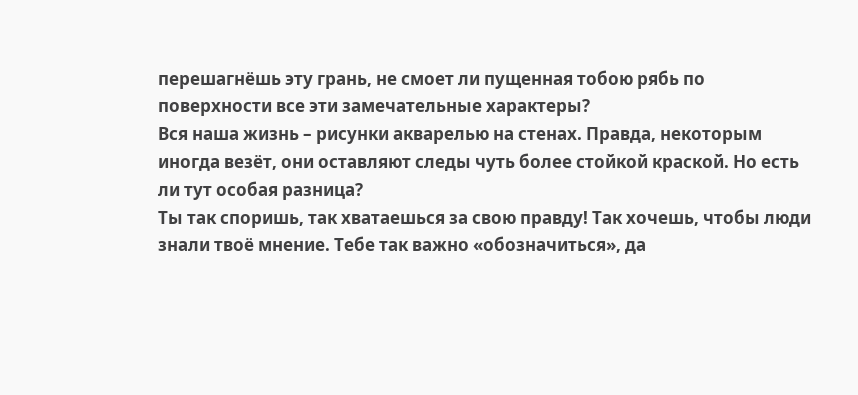перешагнёшь эту грань, не смоет ли пущенная тобою рябь по поверхности все эти замечательные характеры?
Вся наша жизнь – рисунки акварелью на стенах. Правда, некоторым иногда везёт, они оставляют следы чуть более стойкой краской. Но есть ли тут особая разница?
Ты так споришь, так хватаешься за свою правду! Так хочешь, чтобы люди знали твоё мнение. Тебе так важно «обозначиться», да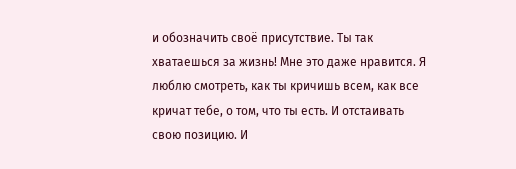и обозначить своё присутствие. Ты так хватаешься за жизнь! Мне это даже нравится. Я люблю смотреть, как ты кричишь всем, как все кричат тебе, о том, что ты есть. И отстаивать свою позицию. И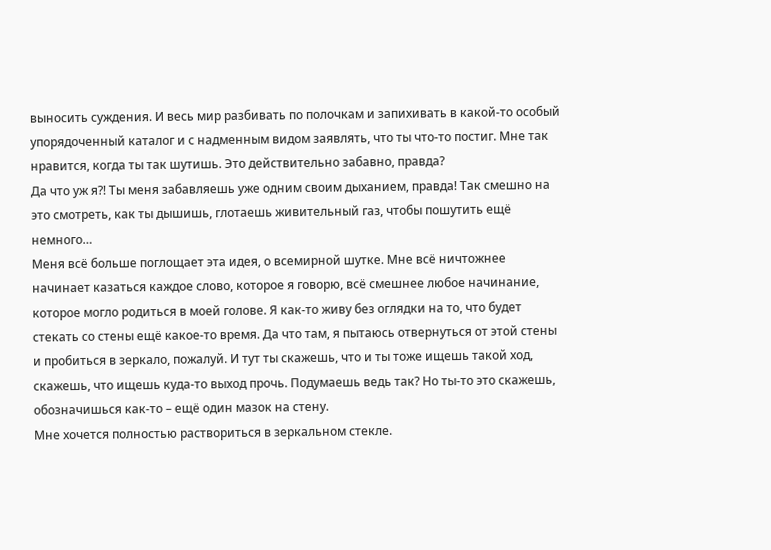выносить суждения. И весь мир разбивать по полочкам и запихивать в какой-то особый упорядоченный каталог и с надменным видом заявлять, что ты что-то постиг. Мне так нравится, когда ты так шутишь. Это действительно забавно, правда?
Да что уж я?! Ты меня забавляешь уже одним своим дыханием, правда! Так смешно на это смотреть, как ты дышишь, глотаешь живительный газ, чтобы пошутить ещё немного…
Меня всё больше поглощает эта идея, о всемирной шутке. Мне всё ничтожнее начинает казаться каждое слово, которое я говорю, всё смешнее любое начинание, которое могло родиться в моей голове. Я как-то живу без оглядки на то, что будет стекать со стены ещё какое-то время. Да что там, я пытаюсь отвернуться от этой стены и пробиться в зеркало, пожалуй. И тут ты скажешь, что и ты тоже ищешь такой ход, скажешь, что ищешь куда-то выход прочь. Подумаешь ведь так? Но ты-то это скажешь, обозначишься как-то – ещё один мазок на стену.
Мне хочется полностью раствориться в зеркальном стекле.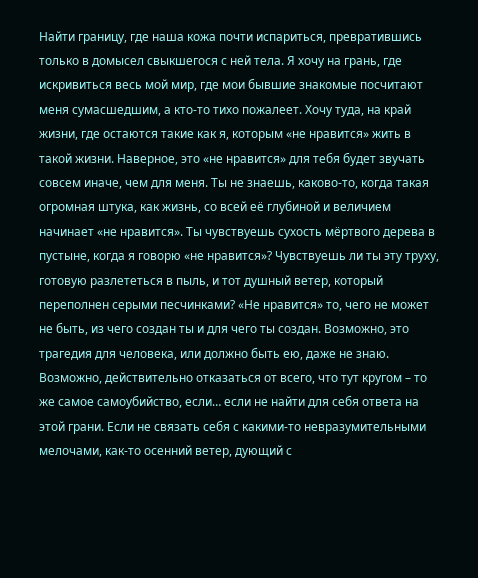Найти границу, где наша кожа почти испариться, превратившись только в домысел свыкшегося с ней тела. Я хочу на грань, где искривиться весь мой мир, где мои бывшие знакомые посчитают меня сумасшедшим, а кто-то тихо пожалеет. Хочу туда, на край жизни, где остаются такие как я, которым «не нравится» жить в такой жизни. Наверное, это «не нравится» для тебя будет звучать совсем иначе, чем для меня. Ты не знаешь, каково-то, когда такая огромная штука, как жизнь, со всей её глубиной и величием начинает «не нравится». Ты чувствуешь сухость мёртвого дерева в пустыне, когда я говорю «не нравится»? Чувствуешь ли ты эту труху, готовую разлететься в пыль, и тот душный ветер, который переполнен серыми песчинками? «Не нравится» то, чего не может не быть, из чего создан ты и для чего ты создан. Возможно, это трагедия для человека, или должно быть ею, даже не знаю. Возможно, действительно отказаться от всего, что тут кругом – то же самое самоубийство, если… если не найти для себя ответа на этой грани. Если не связать себя с какими-то невразумительными мелочами, как-то осенний ветер, дующий с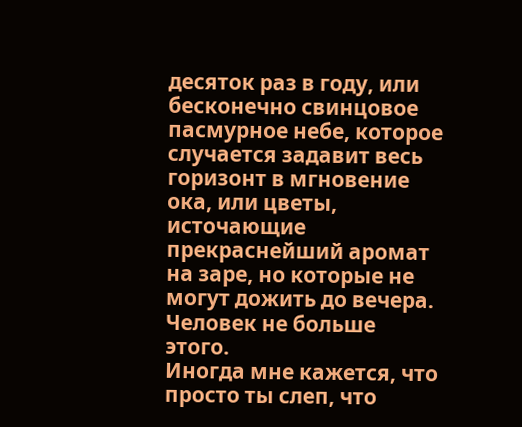десяток раз в году, или бесконечно свинцовое пасмурное небе, которое случается задавит весь горизонт в мгновение ока, или цветы, источающие прекраснейший аромат на заре, но которые не могут дожить до вечера. Человек не больше этого.
Иногда мне кажется, что просто ты слеп, что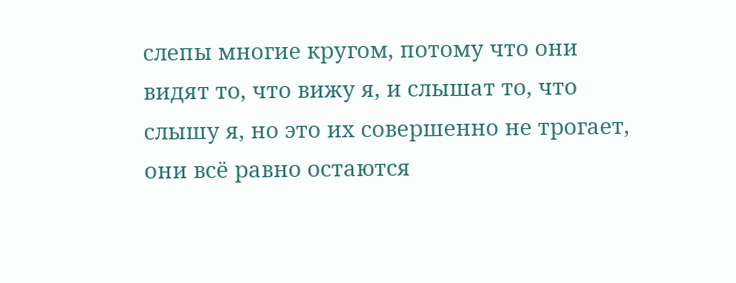слепы многие кругом, потому что они видят то, что вижу я, и слышат то, что слышу я, но это их совершенно не трогает, они всё равно остаются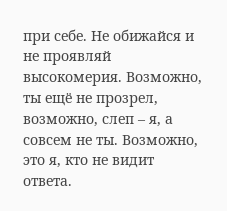при себе. Не обижайся и не проявляй высокомерия. Возможно, ты ещё не прозрел, возможно, слеп – я, а совсем не ты. Возможно, это я, кто не видит ответа.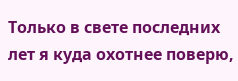Только в свете последних лет я куда охотнее поверю,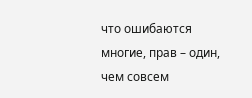что ошибаются многие, прав – один, чем совсем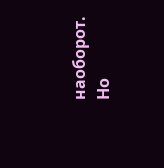наоборот. Но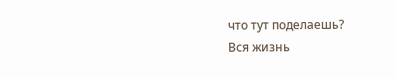что тут поделаешь?
Вся жизнь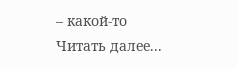– какой-то
Читать далее...